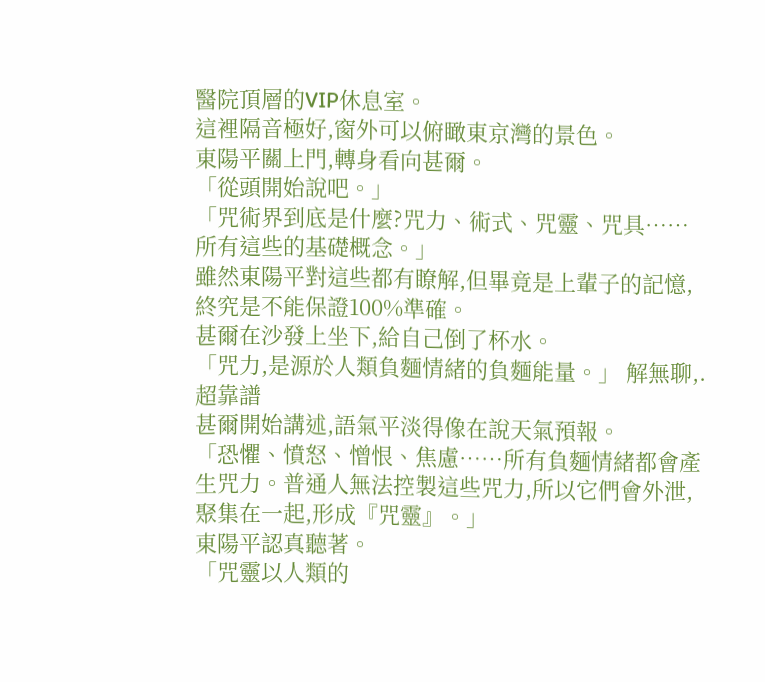醫院頂層的VIP休息室。
這裡隔音極好,窗外可以俯瞰東京灣的景色。
東陽平關上門,轉身看向甚爾。
「從頭開始說吧。」
「咒術界到底是什麼?咒力、術式、咒靈、咒具……所有這些的基礎概念。」
雖然東陽平對這些都有瞭解,但畢竟是上輩子的記憶,終究是不能保證100%準確。
甚爾在沙發上坐下,給自己倒了杯水。
「咒力,是源於人類負麵情緒的負麵能量。」 解無聊,.超靠譜
甚爾開始講述,語氣平淡得像在說天氣預報。
「恐懼、憤怒、憎恨、焦慮……所有負麵情緒都會產生咒力。普通人無法控製這些咒力,所以它們會外泄,聚集在一起,形成『咒靈』。」
東陽平認真聽著。
「咒靈以人類的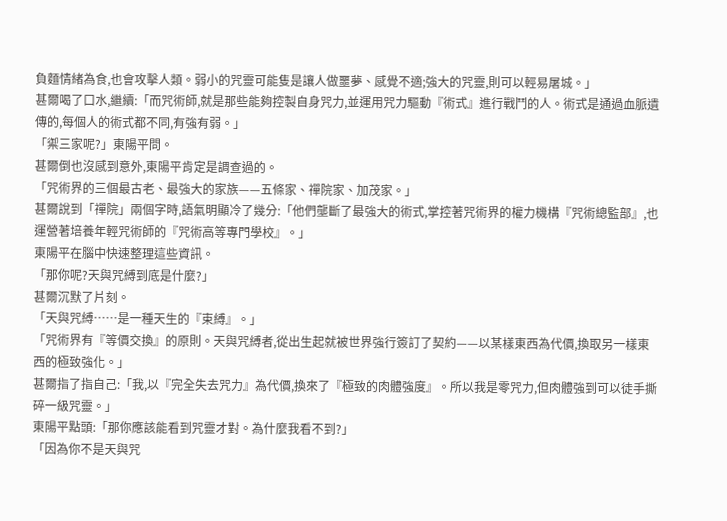負麵情緒為食,也會攻擊人類。弱小的咒靈可能隻是讓人做噩夢、感覺不適;強大的咒靈,則可以輕易屠城。」
甚爾喝了口水,繼續:「而咒術師,就是那些能夠控製自身咒力,並運用咒力驅動『術式』進行戰鬥的人。術式是通過血脈遺傳的,每個人的術式都不同,有強有弱。」
「禦三家呢?」東陽平問。
甚爾倒也沒感到意外,東陽平肯定是調查過的。
「咒術界的三個最古老、最強大的家族——五條家、禪院家、加茂家。」
甚爾說到「禪院」兩個字時,語氣明顯冷了幾分:「他們壟斷了最強大的術式,掌控著咒術界的權力機構『咒術總監部』,也運營著培養年輕咒術師的『咒術高等專門學校』。」
東陽平在腦中快速整理這些資訊。
「那你呢?天與咒縛到底是什麼?」
甚爾沉默了片刻。
「天與咒縛……是一種天生的『束縛』。」
「咒術界有『等價交換』的原則。天與咒縛者,從出生起就被世界強行簽訂了契約——以某樣東西為代價,換取另一樣東西的極致強化。」
甚爾指了指自己:「我,以『完全失去咒力』為代價,換來了『極致的肉體強度』。所以我是零咒力,但肉體強到可以徒手撕碎一級咒靈。」
東陽平點頭:「那你應該能看到咒靈才對。為什麼我看不到?」
「因為你不是天與咒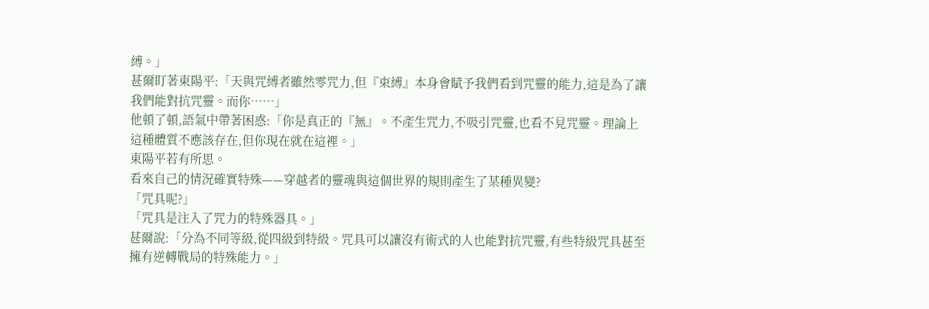縛。」
甚爾盯著東陽平:「天與咒縛者雖然零咒力,但『束縛』本身會賦予我們看到咒靈的能力,這是為了讓我們能對抗咒靈。而你……」
他頓了頓,語氣中帶著困惑:「你是真正的『無』。不產生咒力,不吸引咒靈,也看不見咒靈。理論上這種體質不應該存在,但你現在就在這裡。」
東陽平若有所思。
看來自己的情況確實特殊——穿越者的靈魂與這個世界的規則產生了某種異變?
「咒具呢?」
「咒具是注入了咒力的特殊器具。」
甚爾說:「分為不同等級,從四級到特級。咒具可以讓沒有術式的人也能對抗咒靈,有些特級咒具甚至擁有逆轉戰局的特殊能力。」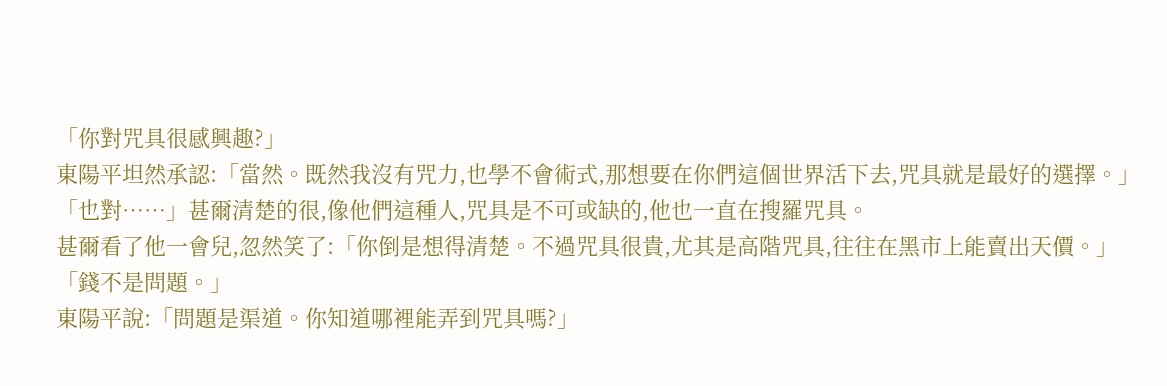「你對咒具很感興趣?」
東陽平坦然承認:「當然。既然我沒有咒力,也學不會術式,那想要在你們這個世界活下去,咒具就是最好的選擇。」
「也對……」甚爾清楚的很,像他們這種人,咒具是不可或缺的,他也一直在搜羅咒具。
甚爾看了他一會兒,忽然笑了:「你倒是想得清楚。不過咒具很貴,尤其是高階咒具,往往在黑市上能賣出天價。」
「錢不是問題。」
東陽平說:「問題是渠道。你知道哪裡能弄到咒具嗎?」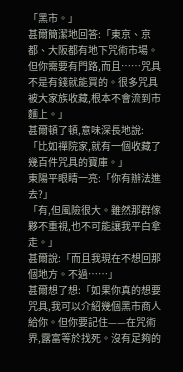「黑市。」
甚爾簡潔地回答:「東京、京都、大阪都有地下咒術市場。但你需要有門路,而且……咒具不是有錢就能買的。很多咒具被大家族收藏,根本不會流到市麵上。」
甚爾頓了頓,意味深長地說:「比如禪院家,就有一個收藏了幾百件咒具的寶庫。」
東陽平眼睛一亮:「你有辦法進去?」
「有,但風險很大。雖然那群傢夥不重視,也不可能讓我平白拿走。」
甚爾說:「而且我現在不想回那個地方。不過……」
甚爾想了想:「如果你真的想要咒具,我可以介紹幾個黑市商人給你。但你要記住——在咒術界,露富等於找死。沒有足夠的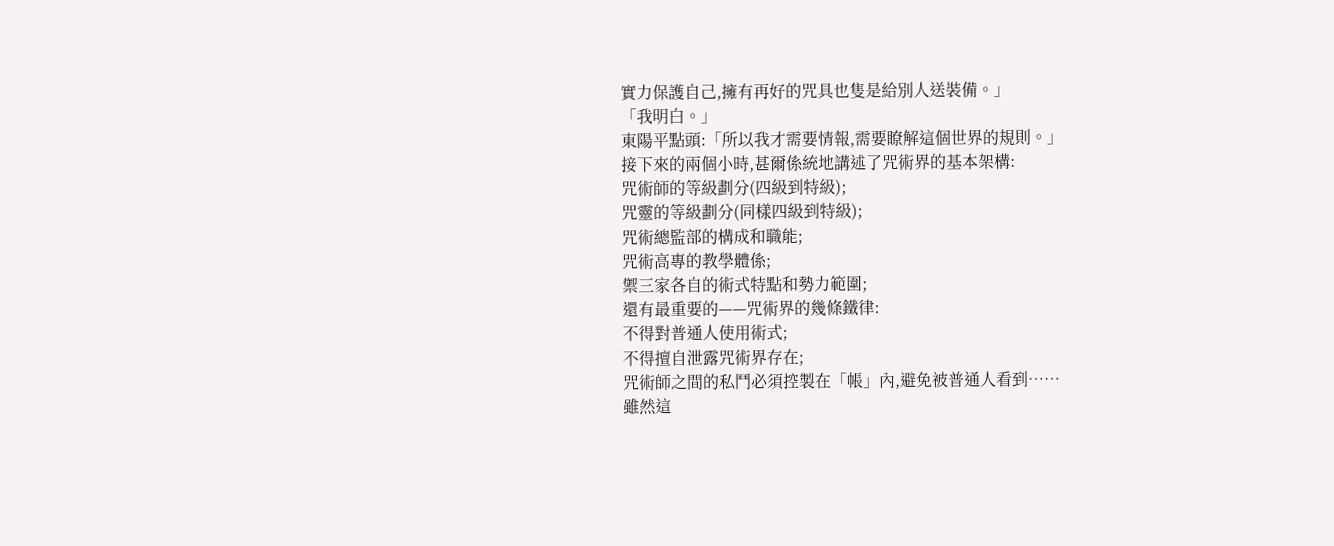實力保護自己,擁有再好的咒具也隻是給別人送裝備。」
「我明白。」
東陽平點頭:「所以我才需要情報,需要瞭解這個世界的規則。」
接下來的兩個小時,甚爾係統地講述了咒術界的基本架構:
咒術師的等級劃分(四級到特級);
咒靈的等級劃分(同樣四級到特級);
咒術總監部的構成和職能;
咒術高專的教學體係;
禦三家各自的術式特點和勢力範圍;
還有最重要的——咒術界的幾條鐵律:
不得對普通人使用術式;
不得擅自泄露咒術界存在;
咒術師之間的私鬥必須控製在「帳」內,避免被普通人看到……
雖然這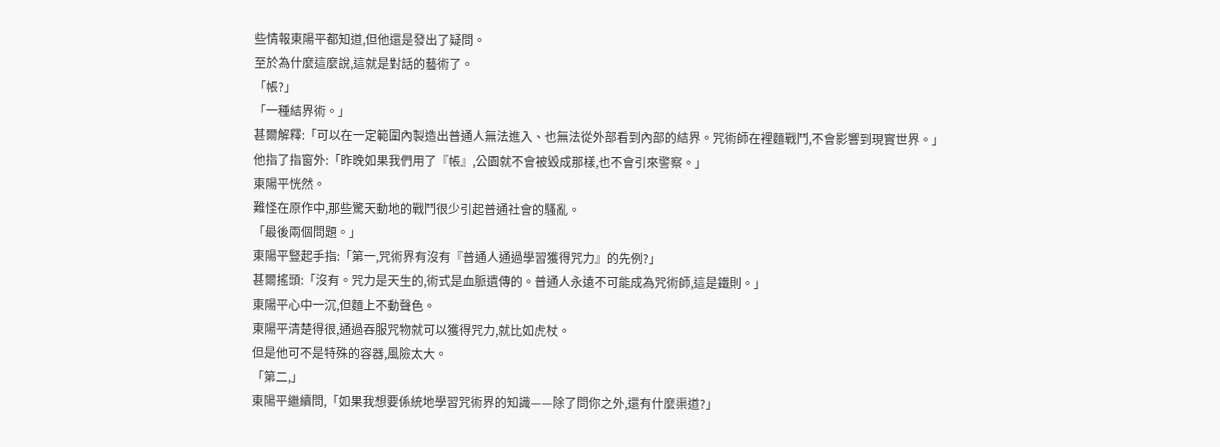些情報東陽平都知道,但他還是發出了疑問。
至於為什麼這麼說,這就是對話的藝術了。
「帳?」
「一種結界術。」
甚爾解釋:「可以在一定範圍內製造出普通人無法進入、也無法從外部看到內部的結界。咒術師在裡麵戰鬥,不會影響到現實世界。」
他指了指窗外:「昨晚如果我們用了『帳』,公園就不會被毀成那樣,也不會引來警察。」
東陽平恍然。
難怪在原作中,那些驚天動地的戰鬥很少引起普通社會的騷亂。
「最後兩個問題。」
東陽平豎起手指:「第一,咒術界有沒有『普通人通過學習獲得咒力』的先例?」
甚爾搖頭:「沒有。咒力是天生的,術式是血脈遺傳的。普通人永遠不可能成為咒術師,這是鐵則。」
東陽平心中一沉,但麵上不動聲色。
東陽平清楚得很,通過吞服咒物就可以獲得咒力,就比如虎杖。
但是他可不是特殊的容器,風險太大。
「第二,」
東陽平繼續問,「如果我想要係統地學習咒術界的知識——除了問你之外,還有什麼渠道?」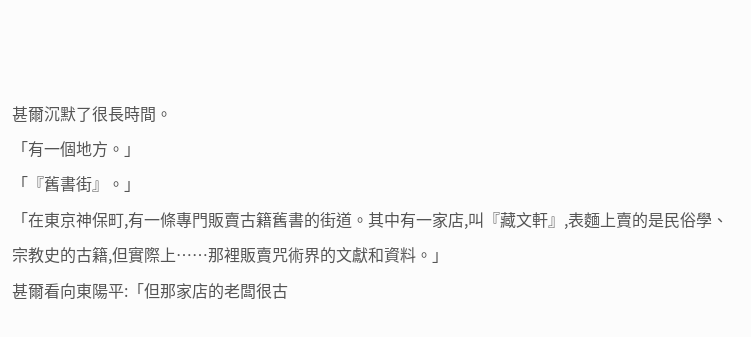甚爾沉默了很長時間。
「有一個地方。」
「『舊書街』。」
「在東京神保町,有一條專門販賣古籍舊書的街道。其中有一家店,叫『藏文軒』,表麵上賣的是民俗學、宗教史的古籍,但實際上……那裡販賣咒術界的文獻和資料。」
甚爾看向東陽平:「但那家店的老闆很古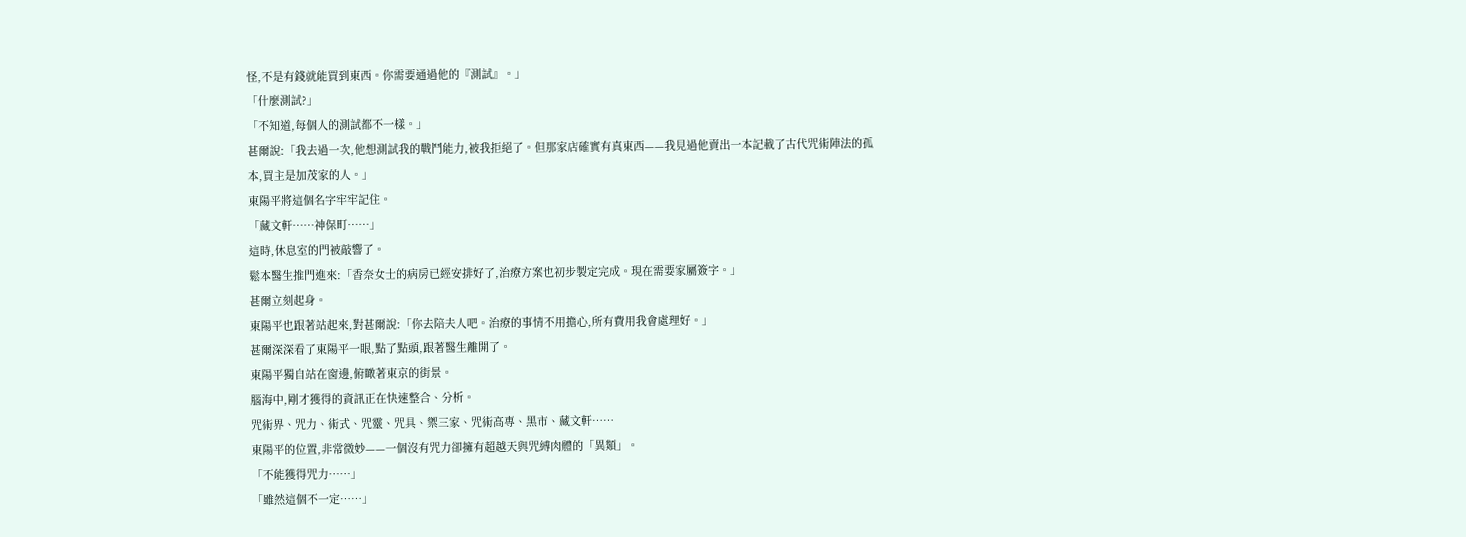怪,不是有錢就能買到東西。你需要通過他的『測試』。」
「什麼測試?」
「不知道,每個人的測試都不一樣。」
甚爾說:「我去過一次,他想測試我的戰鬥能力,被我拒絕了。但那家店確實有真東西——我見過他賣出一本記載了古代咒術陣法的孤本,買主是加茂家的人。」
東陽平將這個名字牢牢記住。
「藏文軒……神保町……」
這時,休息室的門被敲響了。
鬆本醫生推門進來:「香奈女士的病房已經安排好了,治療方案也初步製定完成。現在需要家屬簽字。」
甚爾立刻起身。
東陽平也跟著站起來,對甚爾說:「你去陪夫人吧。治療的事情不用擔心,所有費用我會處理好。」
甚爾深深看了東陽平一眼,點了點頭,跟著醫生離開了。
東陽平獨自站在窗邊,俯瞰著東京的街景。
腦海中,剛才獲得的資訊正在快速整合、分析。
咒術界、咒力、術式、咒靈、咒具、禦三家、咒術高專、黑市、藏文軒……
東陽平的位置,非常微妙——一個沒有咒力卻擁有超越天與咒縛肉體的「異類」。
「不能獲得咒力……」
「雖然這個不一定……」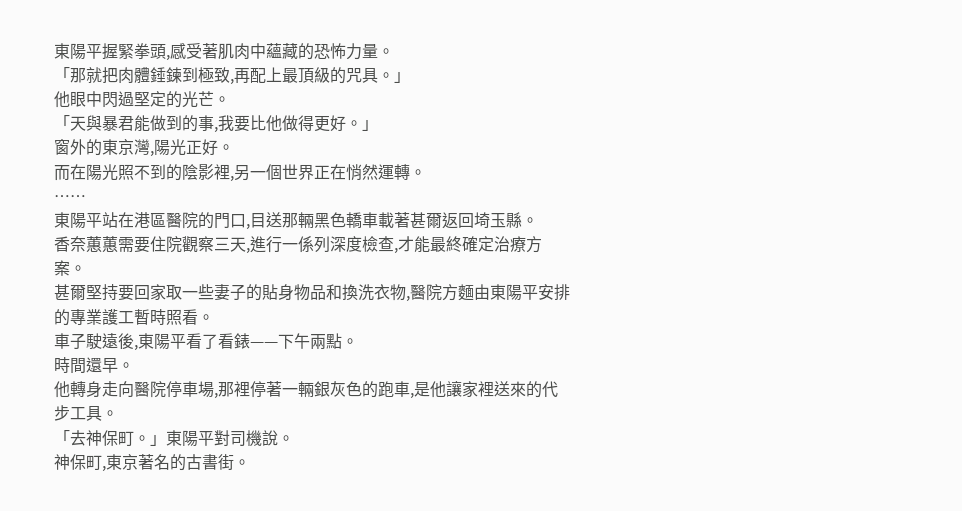東陽平握緊拳頭,感受著肌肉中蘊藏的恐怖力量。
「那就把肉體錘鍊到極致,再配上最頂級的咒具。」
他眼中閃過堅定的光芒。
「天與暴君能做到的事,我要比他做得更好。」
窗外的東京灣,陽光正好。
而在陽光照不到的陰影裡,另一個世界正在悄然運轉。
……
東陽平站在港區醫院的門口,目送那輛黑色轎車載著甚爾返回埼玉縣。
香奈蕙蕙需要住院觀察三天,進行一係列深度檢查,才能最終確定治療方案。
甚爾堅持要回家取一些妻子的貼身物品和換洗衣物,醫院方麵由東陽平安排的專業護工暫時照看。
車子駛遠後,東陽平看了看錶——下午兩點。
時間還早。
他轉身走向醫院停車場,那裡停著一輛銀灰色的跑車,是他讓家裡送來的代步工具。
「去神保町。」東陽平對司機說。
神保町,東京著名的古書街。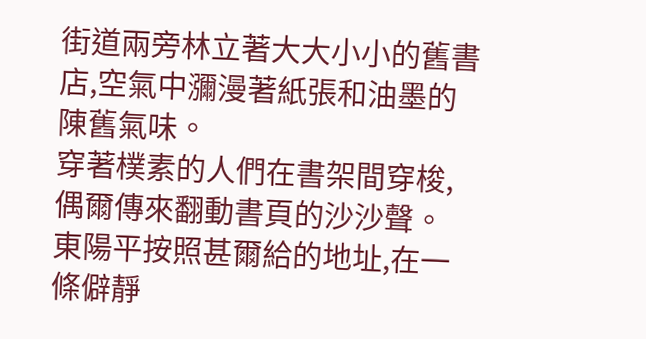街道兩旁林立著大大小小的舊書店,空氣中瀰漫著紙張和油墨的陳舊氣味。
穿著樸素的人們在書架間穿梭,偶爾傳來翻動書頁的沙沙聲。
東陽平按照甚爾給的地址,在一條僻靜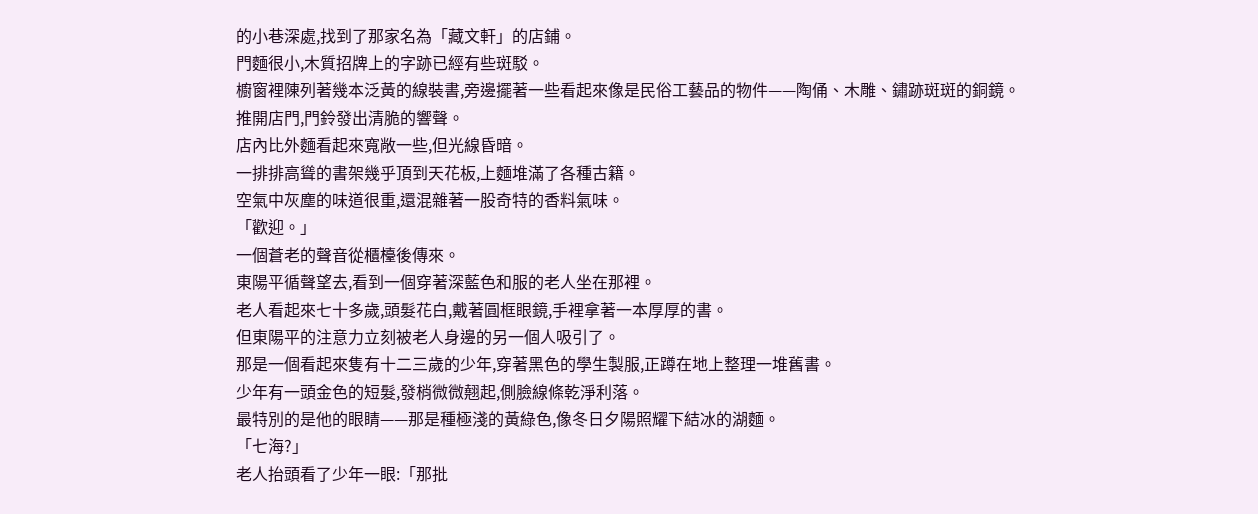的小巷深處,找到了那家名為「藏文軒」的店鋪。
門麵很小,木質招牌上的字跡已經有些斑駁。
櫥窗裡陳列著幾本泛黃的線裝書,旁邊擺著一些看起來像是民俗工藝品的物件——陶俑、木雕、鏽跡斑斑的銅鏡。
推開店門,門鈴發出清脆的響聲。
店內比外麵看起來寬敞一些,但光線昏暗。
一排排高聳的書架幾乎頂到天花板,上麵堆滿了各種古籍。
空氣中灰塵的味道很重,還混雜著一股奇特的香料氣味。
「歡迎。」
一個蒼老的聲音從櫃檯後傳來。
東陽平循聲望去,看到一個穿著深藍色和服的老人坐在那裡。
老人看起來七十多歲,頭髮花白,戴著圓框眼鏡,手裡拿著一本厚厚的書。
但東陽平的注意力立刻被老人身邊的另一個人吸引了。
那是一個看起來隻有十二三歲的少年,穿著黑色的學生製服,正蹲在地上整理一堆舊書。
少年有一頭金色的短髮,發梢微微翹起,側臉線條乾淨利落。
最特別的是他的眼睛——那是種極淺的黃綠色,像冬日夕陽照耀下結冰的湖麵。
「七海?」
老人抬頭看了少年一眼:「那批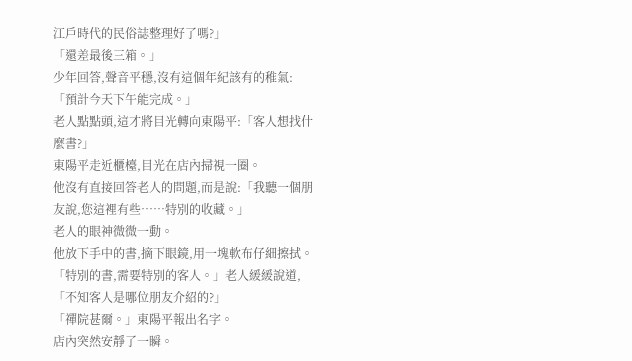江戶時代的民俗誌整理好了嗎?」
「還差最後三箱。」
少年回答,聲音平穩,沒有這個年紀該有的稚氣:「預計今天下午能完成。」
老人點點頭,這才將目光轉向東陽平:「客人想找什麼書?」
東陽平走近櫃檯,目光在店內掃視一圈。
他沒有直接回答老人的問題,而是說:「我聽一個朋友說,您這裡有些……特別的收藏。」
老人的眼神微微一動。
他放下手中的書,摘下眼鏡,用一塊軟布仔細擦拭。
「特別的書,需要特別的客人。」老人緩緩說道,「不知客人是哪位朋友介紹的?」
「禪院甚爾。」東陽平報出名字。
店內突然安靜了一瞬。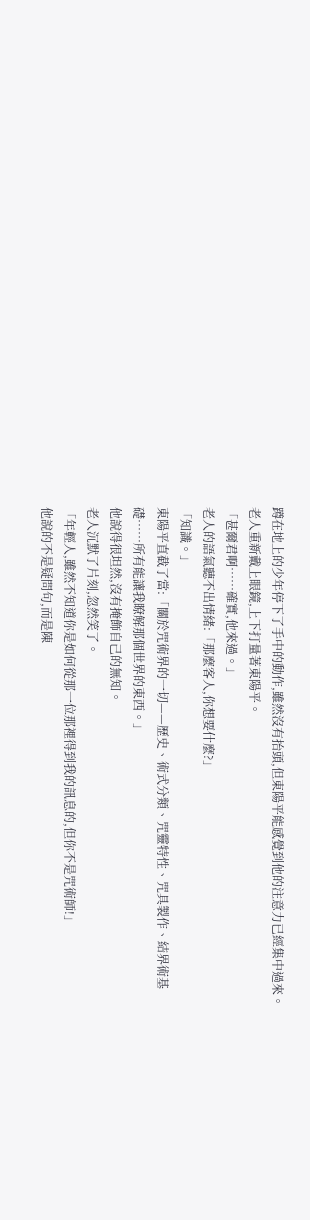蹲在地上的少年停下了手中的動作,雖然沒有抬頭,但東陽平能感覺到他的注意力已經集中過來。
老人重新戴上眼鏡,上下打量著東陽平。
「甚爾君啊……確實,他來過。」
老人的語氣聽不出情緒:「那麼客人,你想要什麼?」
「知識。」
東陽平直截了當:「關於咒術界的一切——歷史、術式分類、咒靈特性、咒具製作、結界術基礎……所有能讓我瞭解那個世界的東西。」
他說得很坦然,沒有掩飾自己的無知。
老人沉默了片刻,忽然笑了。
「年輕人,雖然不知道你是如何從那一位那裡得到我的訊息的,但你不是咒術師!」
他說的不是疑問句,而是陳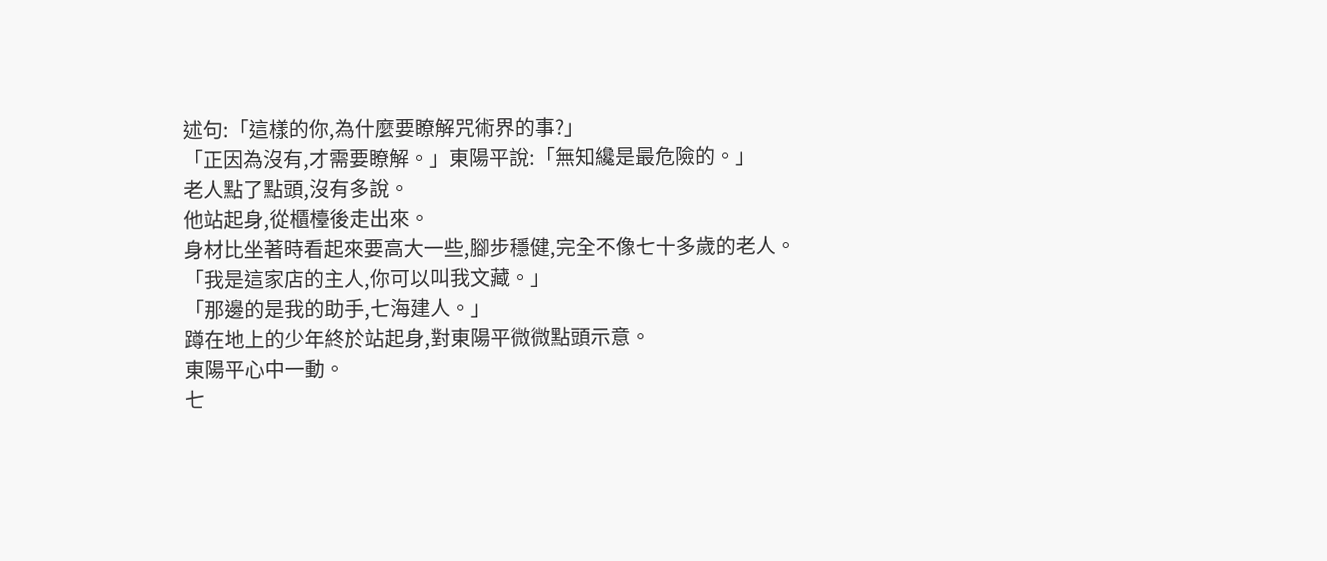述句:「這樣的你,為什麼要瞭解咒術界的事?」
「正因為沒有,才需要瞭解。」東陽平說:「無知纔是最危險的。」
老人點了點頭,沒有多說。
他站起身,從櫃檯後走出來。
身材比坐著時看起來要高大一些,腳步穩健,完全不像七十多歲的老人。
「我是這家店的主人,你可以叫我文藏。」
「那邊的是我的助手,七海建人。」
蹲在地上的少年終於站起身,對東陽平微微點頭示意。
東陽平心中一動。
七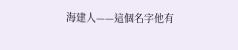海建人——這個名字他有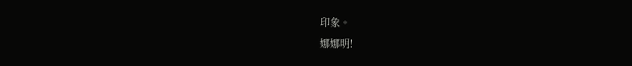印象。
娜娜明!